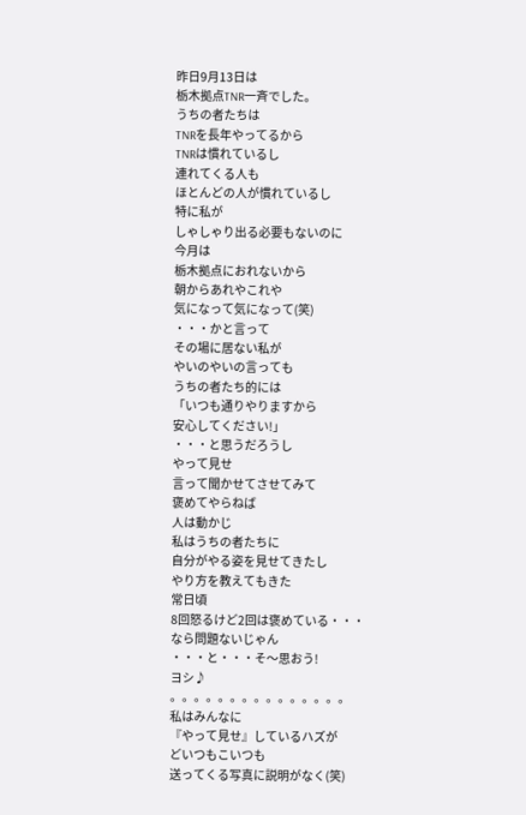昨日9月13日は
栃木拠点TNR一斉でした。
うちの者たちは
TNRを長年やってるから
TNRは慣れているし
連れてくる人も
ほとんどの人が慣れているし
特に私が
しゃしゃり出る必要もないのに
今月は
栃木拠点におれないから
朝からあれやこれや
気になって気になって(笑)
・・・かと言って
その場に居ない私が
やいのやいの言っても
うちの者たち的には
「いつも通りやりますから
安心してください!」
・・・と思うだろうし
やって見せ
言って聞かせてさせてみて
褒めてやらねば
人は動かじ
私はうちの者たちに
自分がやる姿を見せてきたし
やり方を教えてもきた
常日頃
8回怒るけど2回は褒めている・・・
なら問題ないじゃん
・・・と・・・そ〜思おう!
ヨシ♪
。。。。。。。。。。。。。。。
私はみんなに
『やって見せ』しているハズが
どいつもこいつも
送ってくる写真に説明がなく(笑)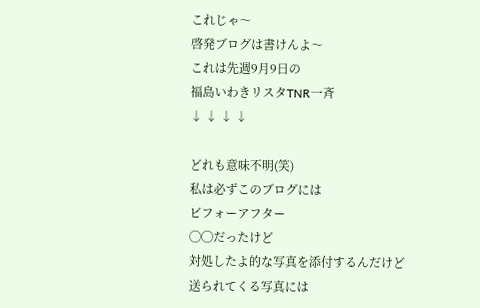これじゃ〜
啓発ブログは書けんよ〜
これは先週9月9日の
福島いわきリスタTNR一斉
↓ ↓ ↓ ↓

どれも意味不明(笑)
私は必ずこのブログには
ビフォーアフター
◯◯だったけど
対処したよ的な写真を添付するんだけど
送られてくる写真には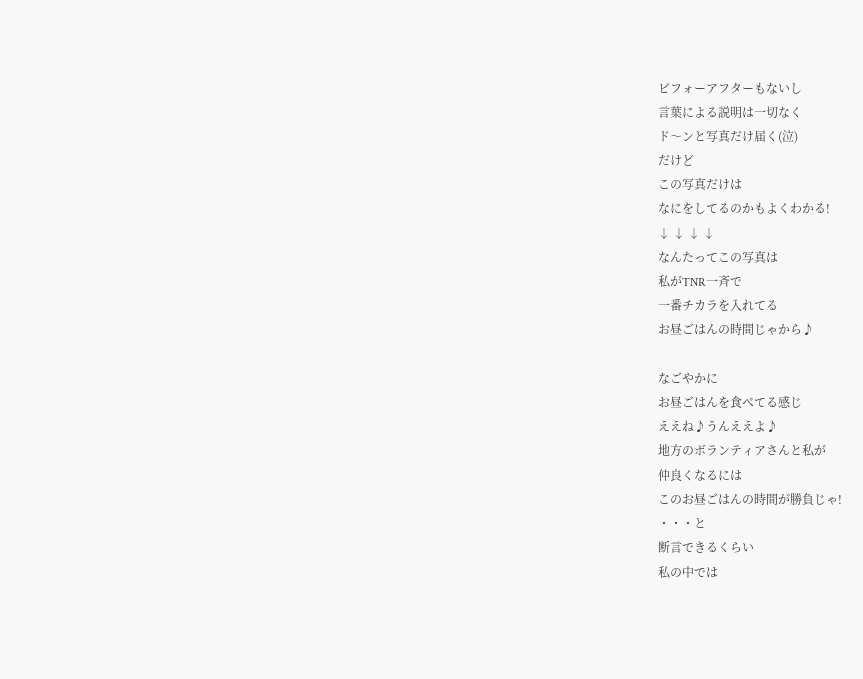ビフォーアフターもないし
言葉による説明は一切なく
ド〜ンと写真だけ届く(泣)
だけど
この写真だけは
なにをしてるのかもよくわかる!
↓ ↓ ↓ ↓
なんたってこの写真は
私がTNR一斉で
一番チカラを入れてる
お昼ごはんの時間じゃから♪

なごやかに
お昼ごはんを食べてる感じ
ええね♪うんええよ♪
地方のボランティアさんと私が
仲良くなるには
このお昼ごはんの時間が勝負じゃ!
・・・と
断言できるくらい
私の中では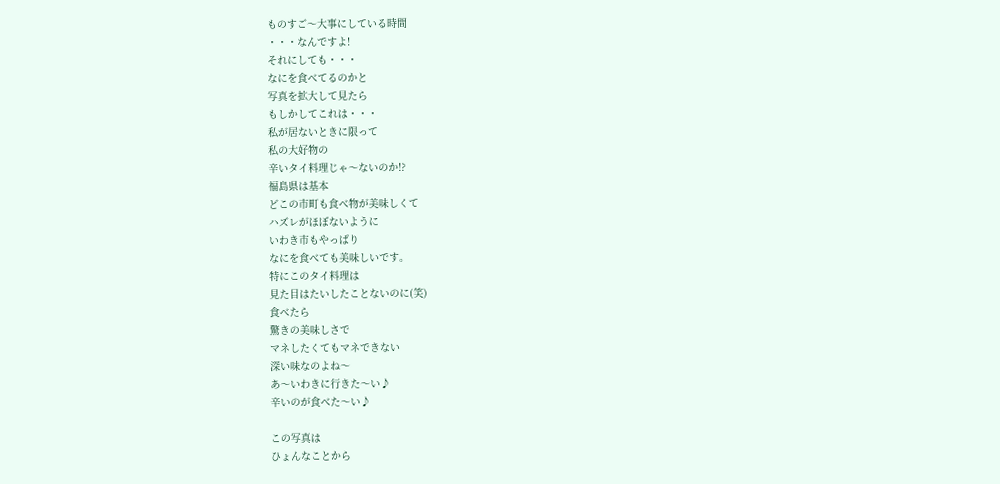ものすご〜大事にしている時間
・・・なんですよ!
それにしても・・・
なにを食べてるのかと
写真を拡大して見たら
もしかしてこれは・・・
私が居ないときに限って
私の大好物の
辛いタイ料理じゃ〜ないのか!?
福島県は基本
どこの市町も食べ物が美味しくて
ハズレがほぼないように
いわき市もやっぱり
なにを食べても美味しいです。
特にこのタイ料理は
見た目はたいしたことないのに(笑)
食べたら
驚きの美味しさで
マネしたくてもマネできない
深い味なのよね〜
あ〜いわきに行きた〜い♪
辛いのが食べた〜い♪

この写真は
ひょんなことから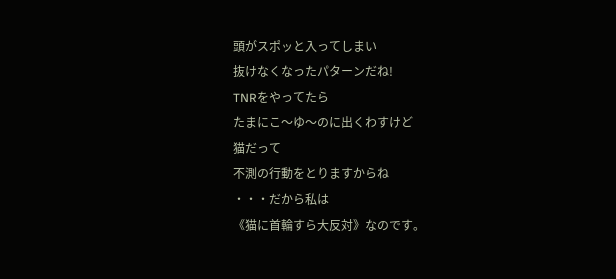頭がスポッと入ってしまい
抜けなくなったパターンだね!
TNRをやってたら
たまにこ〜ゆ〜のに出くわすけど
猫だって
不測の行動をとりますからね
・・・だから私は
《猫に首輪すら大反対》なのです。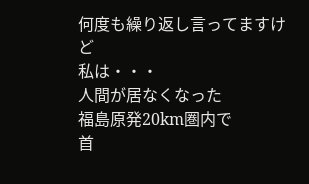何度も繰り返し言ってますけど
私は・・・
人間が居なくなった
福島原発20km圏内で
首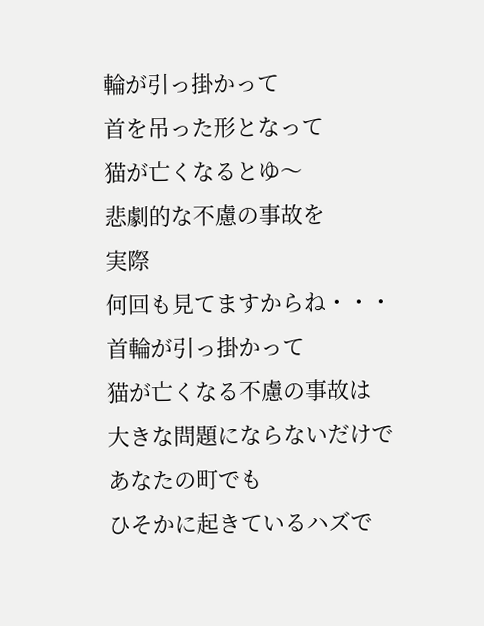輪が引っ掛かって
首を吊った形となって
猫が亡くなるとゆ〜
悲劇的な不慮の事故を
実際
何回も見てますからね・・・
首輪が引っ掛かって
猫が亡くなる不慮の事故は
大きな問題にならないだけで
あなたの町でも
ひそかに起きているハズで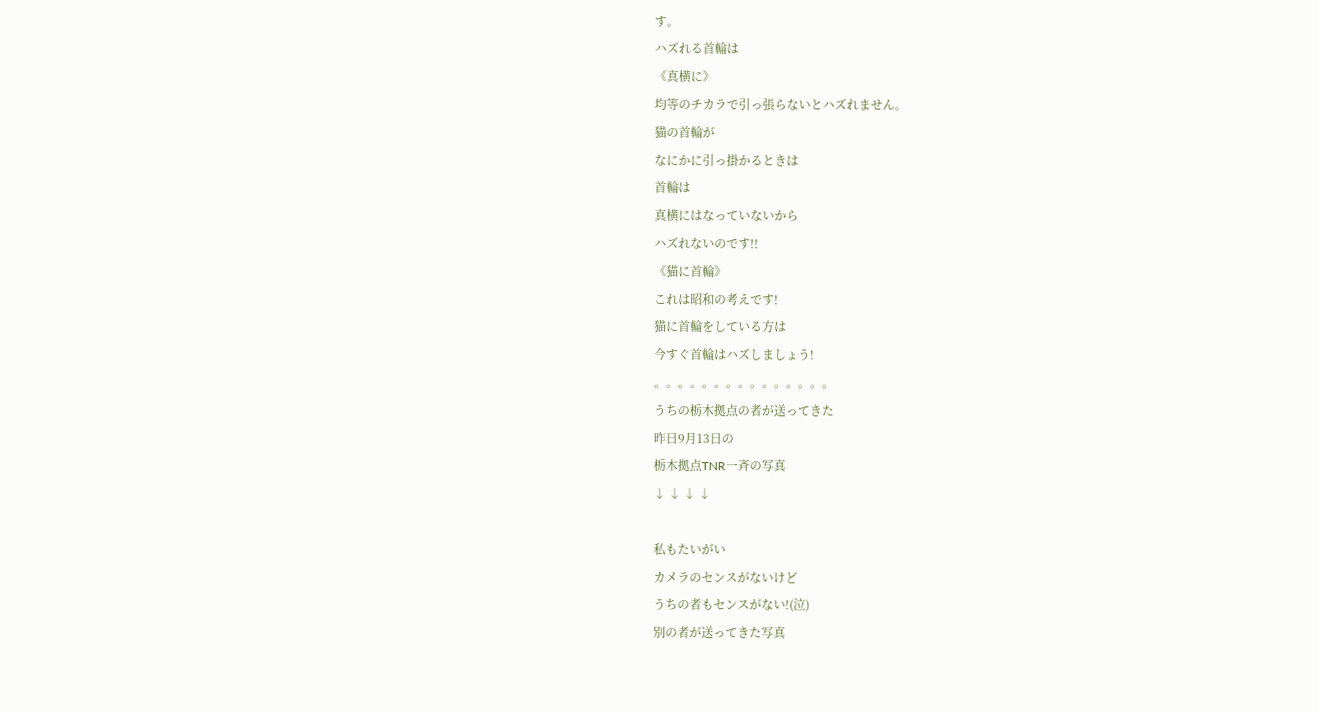す。
ハズれる首輪は
《真横に》
均等のチカラで引っ張らないとハズれません。
猫の首輪が
なにかに引っ掛かるときは
首輪は
真横にはなっていないから
ハズれないのです!!
《猫に首輪》
これは昭和の考えです!
猫に首輪をしている方は
今すぐ首輪はハズしましょう!
。。。。。。。。。。。。。。。
うちの栃木拠点の者が送ってきた
昨日9月13日の
栃木拠点TNR一斉の写真
↓ ↓ ↓ ↓

私もたいがい
カメラのセンスがないけど
うちの者もセンスがない!(泣)
別の者が送ってきた写真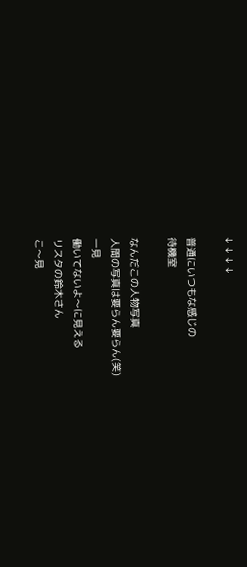↓ ↓ ↓ ↓

普通にいつもな感じの
待機室

なんだこの人物写真
人間の写真は要らん要らん(笑)
一見
働いてないよ〜に見える
リスタの鈴木さん
こ〜見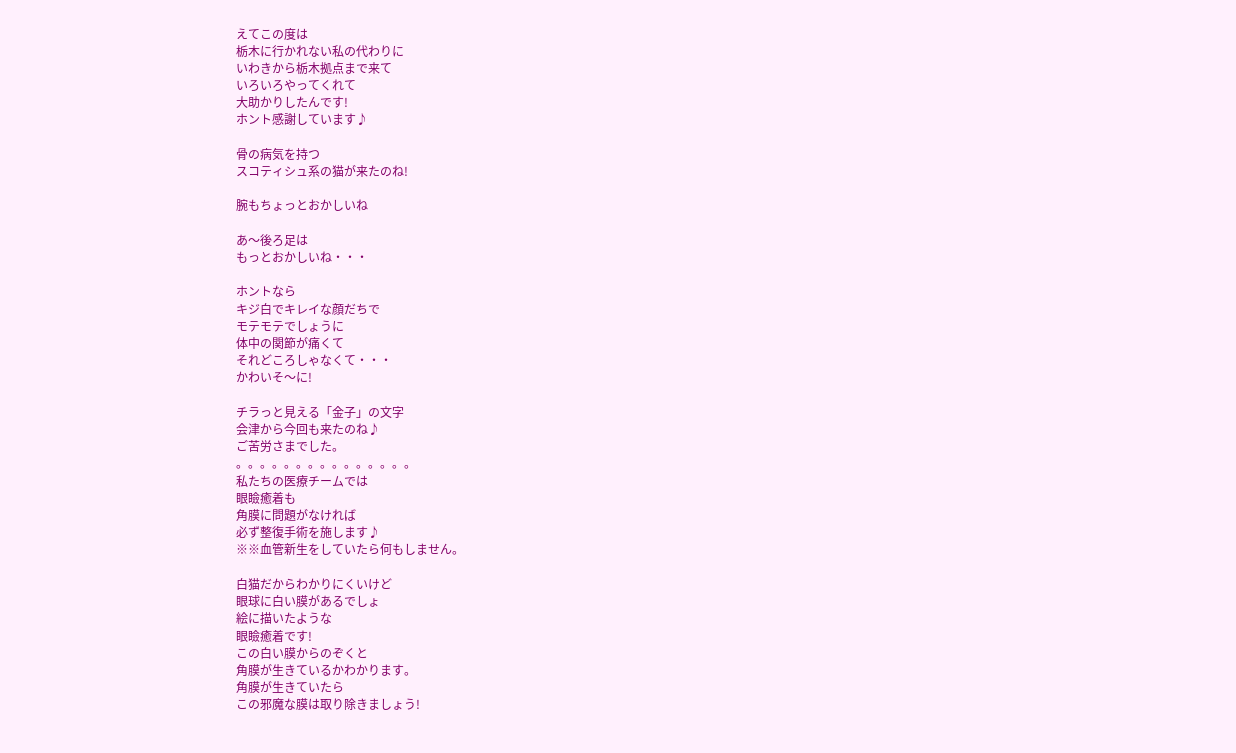えてこの度は
栃木に行かれない私の代わりに
いわきから栃木拠点まで来て
いろいろやってくれて
大助かりしたんです!
ホント感謝しています♪

骨の病気を持つ
スコティシュ系の猫が来たのね!

腕もちょっとおかしいね

あ〜後ろ足は
もっとおかしいね・・・

ホントなら
キジ白でキレイな顔だちで
モテモテでしょうに
体中の関節が痛くて
それどころしゃなくて・・・
かわいそ〜に!

チラっと見える「金子」の文字
会津から今回も来たのね♪
ご苦労さまでした。
。。。。。。。。。。。。。。。
私たちの医療チームでは
眼瞼癒着も
角膜に問題がなければ
必ず整復手術を施します♪
※※血管新生をしていたら何もしません。

白猫だからわかりにくいけど
眼球に白い膜があるでしょ
絵に描いたような
眼瞼癒着です!
この白い膜からのぞくと
角膜が生きているかわかります。
角膜が生きていたら
この邪魔な膜は取り除きましょう!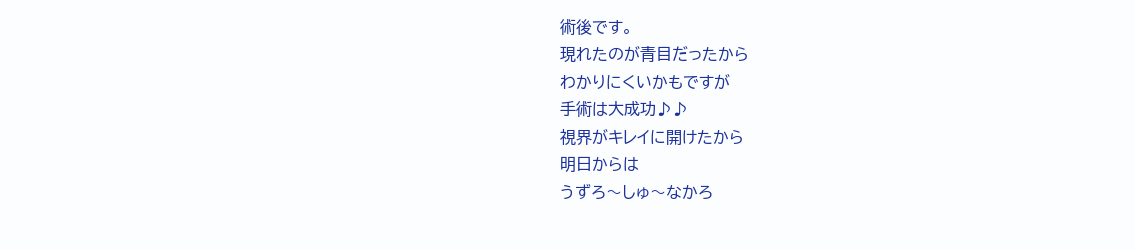術後です。
現れたのが青目だったから
わかりにくいかもですが
手術は大成功♪♪
視界がキレイに開けたから
明日からは
うずろ〜しゅ〜なかろ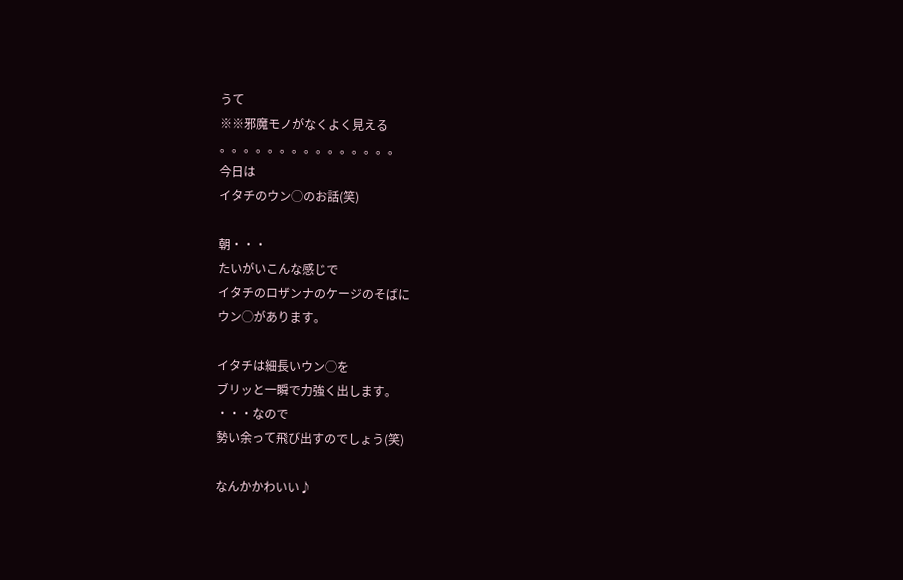うて
※※邪魔モノがなくよく見える
。。。。。。。。。。。。。。。
今日は
イタチのウン◯のお話(笑)

朝・・・
たいがいこんな感じで
イタチのロザンナのケージのそばに
ウン◯があります。

イタチは細長いウン◯を
ブリッと一瞬で力強く出します。
・・・なので
勢い余って飛び出すのでしょう(笑)

なんかかわいい♪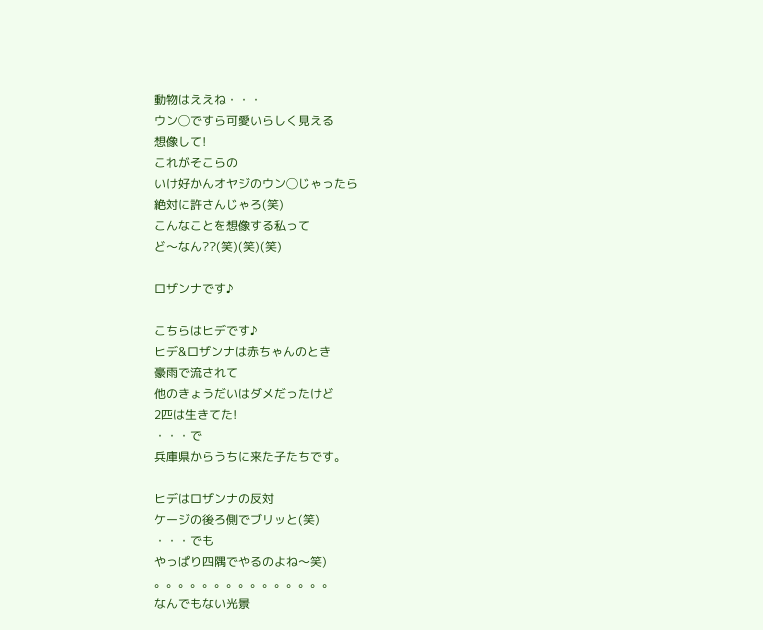動物はええね・・・
ウン◯ですら可愛いらしく見える
想像して!
これがそこらの
いけ好かんオヤジのウン◯じゃったら
絶対に許さんじゃろ(笑)
こんなことを想像する私って
ど〜なん??(笑)(笑)(笑)

ロザンナです♪

こちらはヒデです♪
ヒデ&ロザンナは赤ちゃんのとき
豪雨で流されて
他のきょうだいはダメだったけど
2匹は生きてた!
・・・で
兵庫県からうちに来た子たちです。

ヒデはロザンナの反対
ケージの後ろ側でブリッと(笑)
・・・でも
やっぱり四隅でやるのよね〜笑)
。。。。。。。。。。。。。。。
なんでもない光景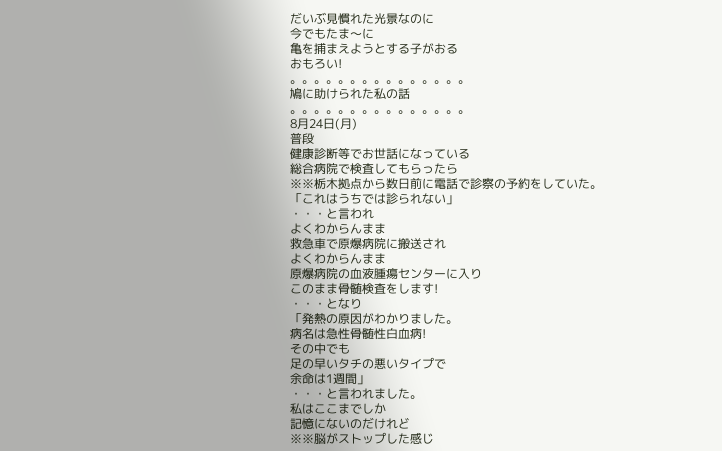だいぶ見慣れた光景なのに
今でもたま〜に
亀を捕まえようとする子がおる
おもろい!
。。。。。。。。。。。。。。。
鳩に助けられた私の話
。。。。。。。。。。。。。。。
8月24日(月)
普段
健康診断等でお世話になっている
総合病院で検査してもらったら
※※栃木拠点から数日前に電話で診察の予約をしていた。
「これはうちでは診られない」
・・・と言われ
よくわからんまま
救急車で原爆病院に搬送され
よくわからんまま
原爆病院の血液腫瘍センターに入り
このまま骨髄検査をします!
・・・となり
「発熱の原因がわかりました。
病名は急性骨髄性白血病!
その中でも
足の早いタチの悪いタイプで
余命は1週間」
・・・と言われました。
私はここまでしか
記憶にないのだけれど
※※脳がストップした感じ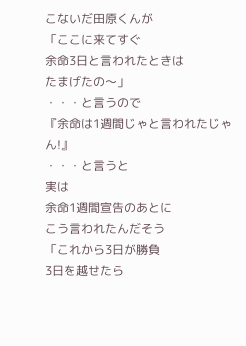こないだ田原くんが
「ここに来てすぐ
余命3日と言われたときは
たまげたの〜」
・・・と言うので
『余命は1週間じゃと言われたじゃん!』
・・・と言うと
実は
余命1週間宣告のあとに
こう言われたんだそう
「これから3日が勝負
3日を越せたら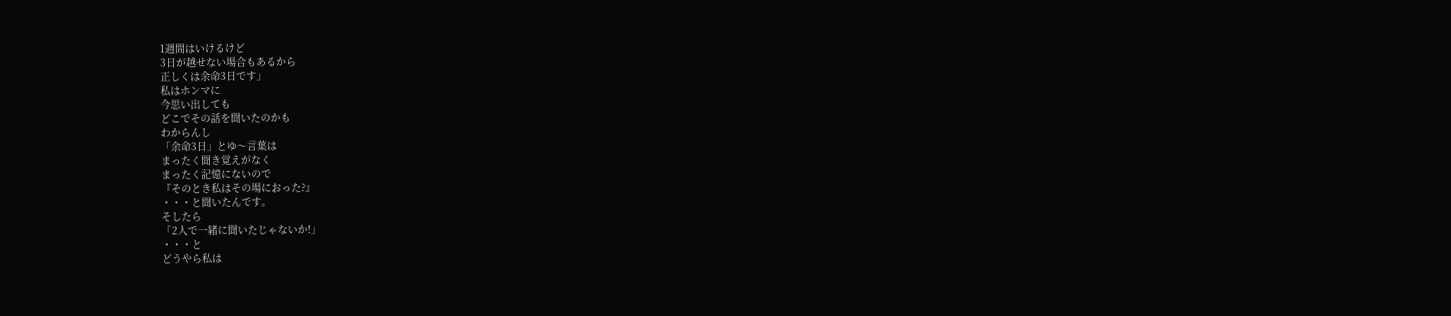1週間はいけるけど
3日が越せない場合もあるから
正しくは余命3日です」
私はホンマに
今思い出しても
どこでその話を聞いたのかも
わからんし
「余命3日」とゆ〜言葉は
まったく聞き覚えがなく
まったく記憶にないので
『そのとき私はその場におった?』
・・・と聞いたんです。
そしたら
「2人で一緒に聞いたじゃないか!」
・・・と
どうやら私は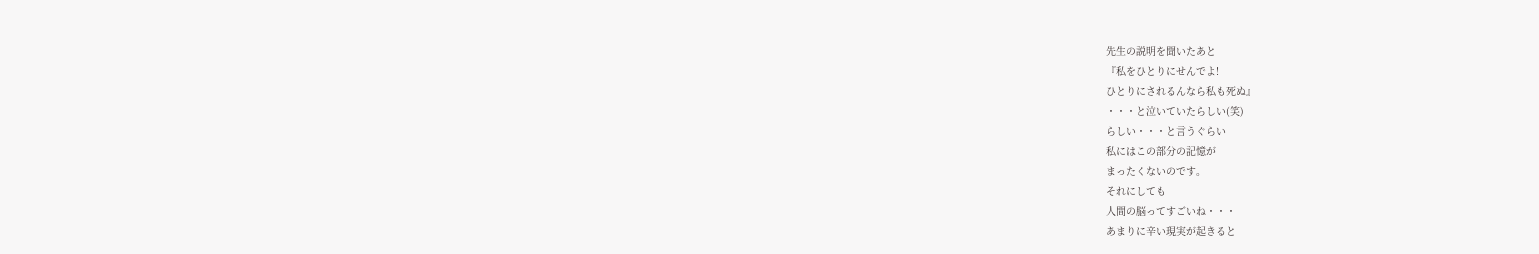先生の説明を聞いたあと
『私をひとりにせんでよ!
ひとりにされるんなら私も死ぬ』
・・・と泣いていたらしい(笑)
らしい・・・と言うぐらい
私にはこの部分の記憶が
まったくないのです。
それにしても
人間の脳ってすごいね・・・
あまりに辛い現実が起きると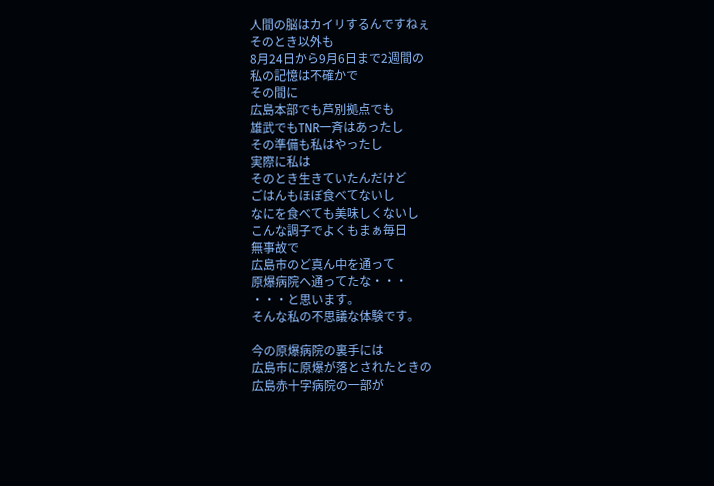人間の脳はカイリするんですねぇ
そのとき以外も
8月24日から9月6日まで2週間の
私の記憶は不確かで
その間に
広島本部でも芦別拠点でも
雄武でもTNR一斉はあったし
その準備も私はやったし
実際に私は
そのとき生きていたんだけど
ごはんもほぼ食べてないし
なにを食べても美味しくないし
こんな調子でよくもまぁ毎日
無事故で
広島市のど真ん中を通って
原爆病院へ通ってたな・・・
・・・と思います。
そんな私の不思議な体験です。

今の原爆病院の裏手には
広島市に原爆が落とされたときの
広島赤十字病院の一部が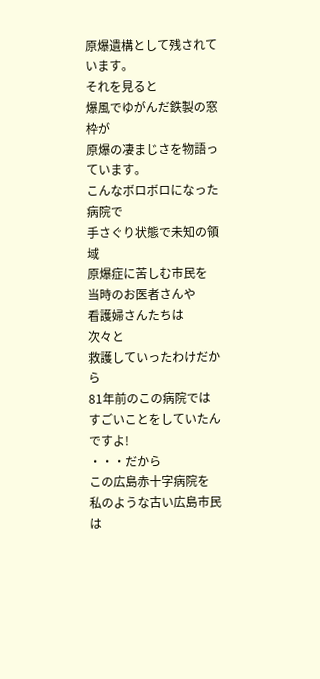原爆遺構として残されています。
それを見ると
爆風でゆがんだ鉄製の窓枠が
原爆の凄まじさを物語っています。
こんなボロボロになった病院で
手さぐり状態で未知の領域
原爆症に苦しむ市民を
当時のお医者さんや
看護婦さんたちは
次々と
救護していったわけだから
81年前のこの病院では
すごいことをしていたんですよ!
・・・だから
この広島赤十字病院を
私のような古い広島市民は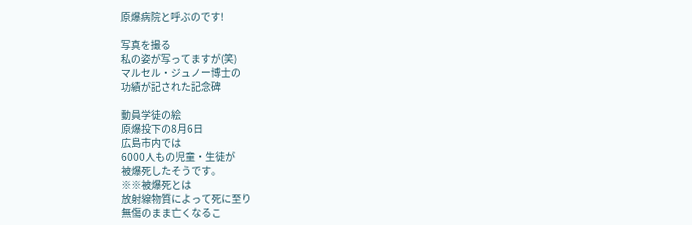原爆病院と呼ぶのです!

写真を撮る
私の姿が写ってますが(笑)
マルセル・ジュノー博士の
功績が記された記念碑

動員学徒の絵
原爆投下の8月6日
広島市内では
6000人もの児童・生徒が
被爆死したそうです。
※※被爆死とは
放射線物質によって死に至り
無傷のまま亡くなるこ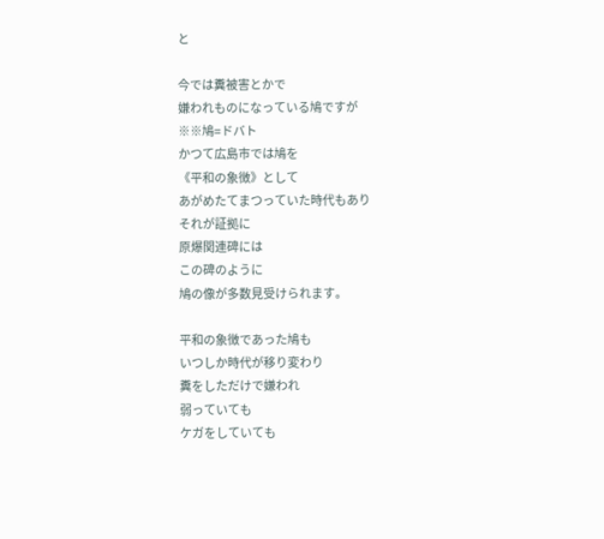と

今では糞被害とかで
嫌われものになっている鳩ですが
※※鳩=ドバト
かつて広島市では鳩を
《平和の象徴》として
あがめたてまつっていた時代もあり
それが証拠に
原爆関連碑には
この碑のように
鳩の像が多数見受けられます。

平和の象徴であった鳩も
いつしか時代が移り変わり
糞をしただけで嫌われ
弱っていても
ケガをしていても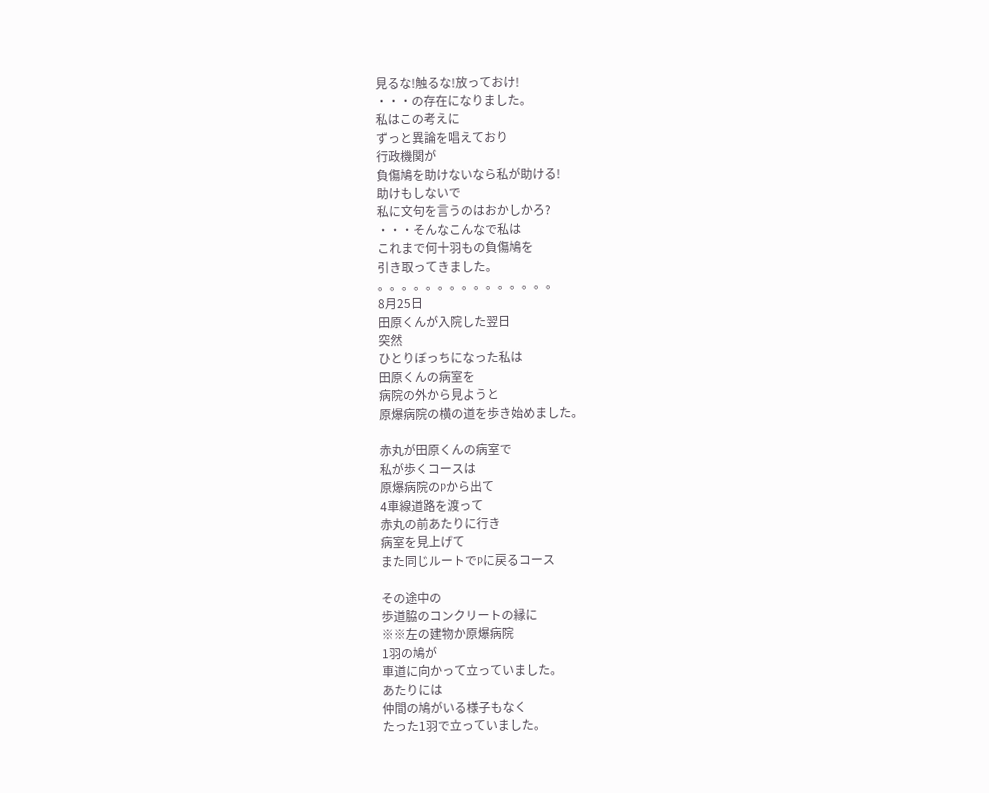見るな!触るな!放っておけ!
・・・の存在になりました。
私はこの考えに
ずっと異論を唱えており
行政機関が
負傷鳩を助けないなら私が助ける!
助けもしないで
私に文句を言うのはおかしかろ?
・・・そんなこんなで私は
これまで何十羽もの負傷鳩を
引き取ってきました。
。。。。。。。。。。。。。。。
8月25日
田原くんが入院した翌日
突然
ひとりぼっちになった私は
田原くんの病室を
病院の外から見ようと
原爆病院の横の道を歩き始めました。

赤丸が田原くんの病室で
私が歩くコースは
原爆病院のPから出て
4車線道路を渡って
赤丸の前あたりに行き
病室を見上げて
また同じルートでPに戻るコース

その途中の
歩道脇のコンクリートの縁に
※※左の建物か原爆病院
1羽の鳩が
車道に向かって立っていました。
あたりには
仲間の鳩がいる様子もなく
たった1羽で立っていました。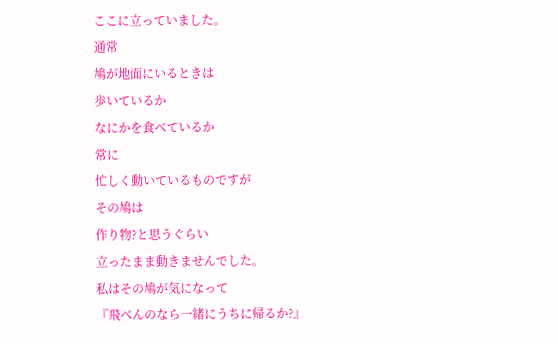ここに立っていました。
通常
鳩が地面にいるときは
歩いているか
なにかを食べているか
常に
忙しく動いているものですが
その鳩は
作り物?と思うぐらい
立ったまま動きませんでした。
私はその鳩が気になって
『飛べんのなら一緒にうちに帰るか?』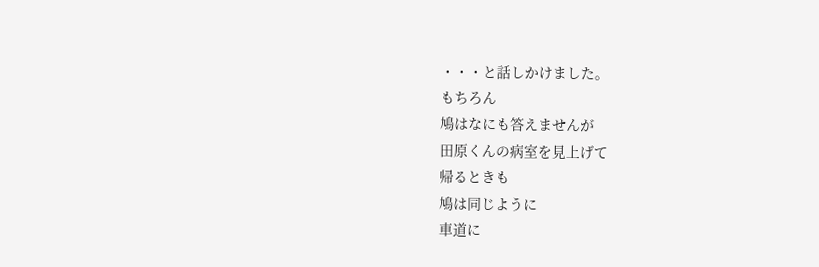・・・と話しかけました。
もちろん
鳩はなにも答えませんが
田原くんの病室を見上げて
帰るときも
鳩は同じように
車道に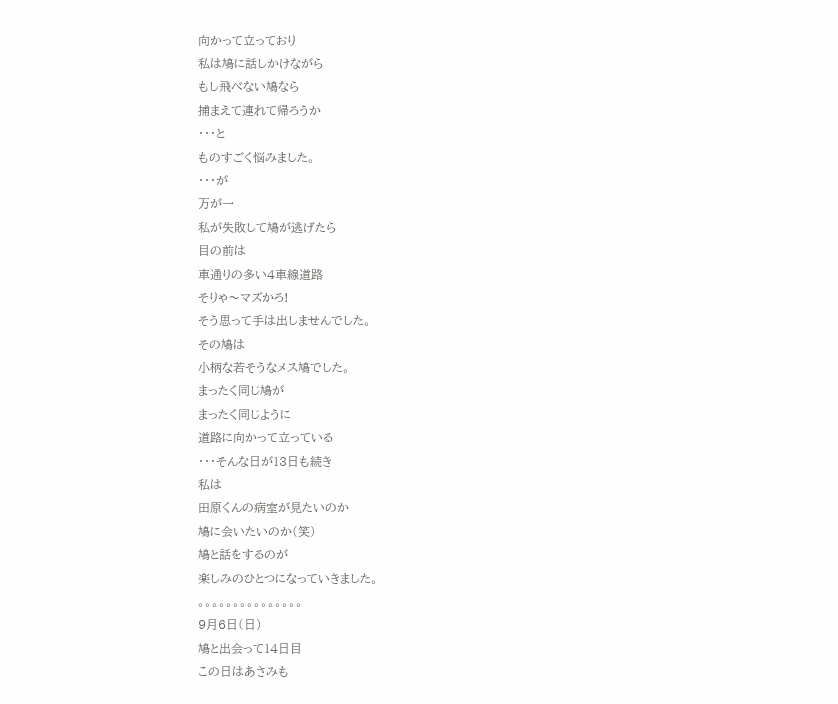向かって立っており
私は鳩に話しかけながら
もし飛べない鳩なら
捕まえて連れて帰ろうか
・・・と
ものすごく悩みました。
・・・が
万が一
私が失敗して鳩が逃げたら
目の前は
車通りの多い4車線道路
そりゃ〜マズかろ!
そう思って手は出しませんでした。
その鳩は
小柄な若そうなメス鳩でした。
まったく同じ鳩が
まったく同じように
道路に向かって立っている
・・・そんな日が13日も続き
私は
田原くんの病室が見たいのか
鳩に会いたいのか(笑)
鳩と話をするのが
楽しみのひとつになっていきました。
。。。。。。。。。。。。。。。
9月6日(日)
鳩と出会って14日目
この日はあさみも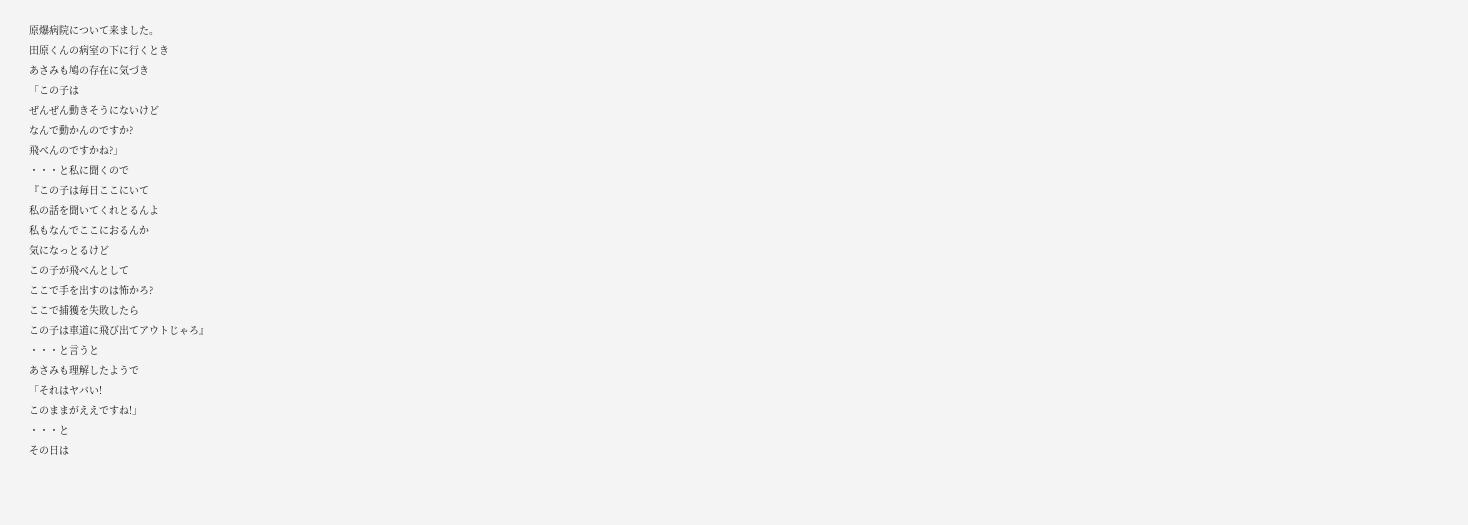原爆病院について来ました。
田原くんの病室の下に行くとき
あさみも鳩の存在に気づき
「この子は
ぜんぜん動きそうにないけど
なんで動かんのですか?
飛べんのですかね?」
・・・と私に聞くので
『この子は毎日ここにいて
私の話を聞いてくれとるんよ
私もなんでここにおるんか
気になっとるけど
この子が飛べんとして
ここで手を出すのは怖かろ?
ここで捕獲を失敗したら
この子は車道に飛び出てアウトじゃろ』
・・・と言うと
あさみも理解したようで
「それはヤバい!
このままがええですね!」
・・・と
その日は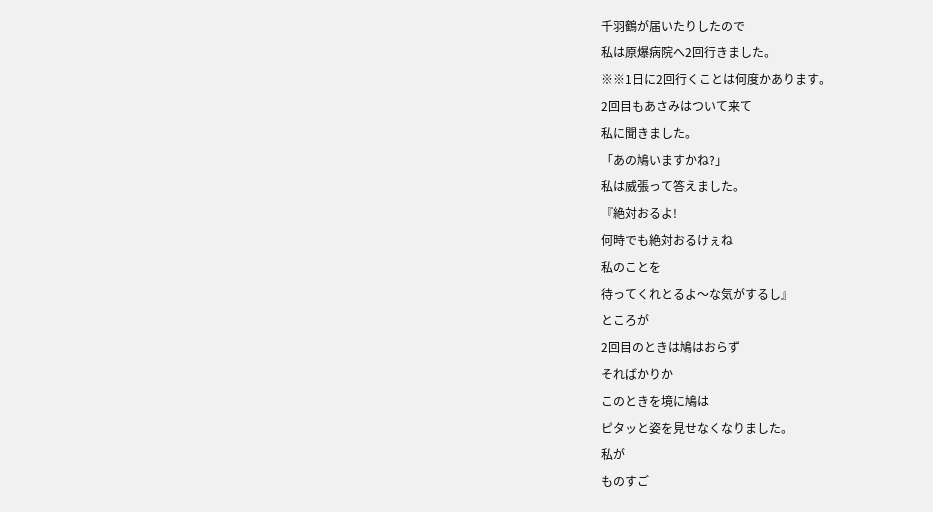千羽鶴が届いたりしたので
私は原爆病院へ2回行きました。
※※1日に2回行くことは何度かあります。
2回目もあさみはついて来て
私に聞きました。
「あの鳩いますかね?」
私は威張って答えました。
『絶対おるよ!
何時でも絶対おるけぇね
私のことを
待ってくれとるよ〜な気がするし』
ところが
2回目のときは鳩はおらず
そればかりか
このときを境に鳩は
ピタッと姿を見せなくなりました。
私が
ものすご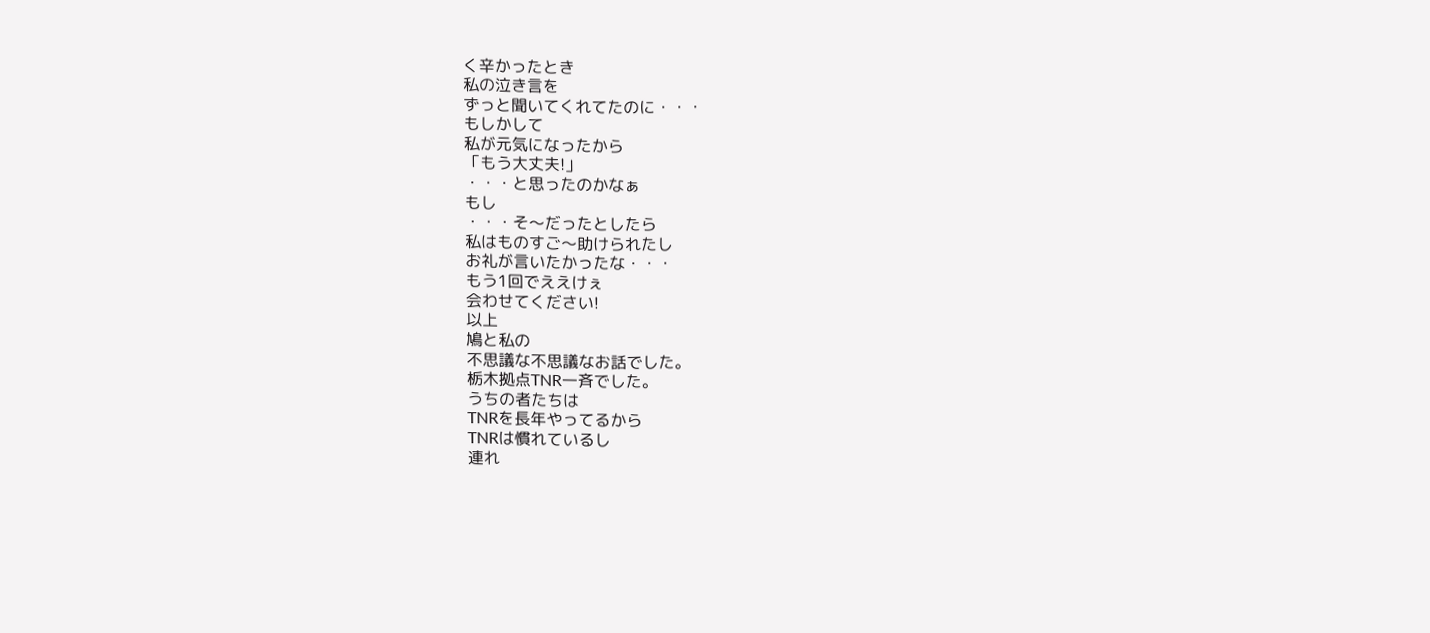く辛かったとき
私の泣き言を
ずっと聞いてくれてたのに・・・
もしかして
私が元気になったから
「もう大丈夫!」
・・・と思ったのかなぁ
もし
・・・そ〜だったとしたら
私はものすご〜助けられたし
お礼が言いたかったな・・・
もう1回でええけぇ
会わせてください!
以上
鳩と私の
不思議な不思議なお話でした。
栃木拠点TNR一斉でした。
うちの者たちは
TNRを長年やってるから
TNRは慣れているし
連れ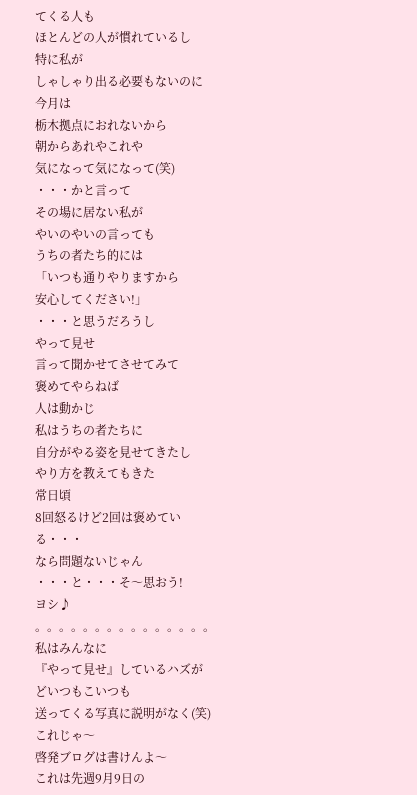てくる人も
ほとんどの人が慣れているし
特に私が
しゃしゃり出る必要もないのに
今月は
栃木拠点におれないから
朝からあれやこれや
気になって気になって(笑)
・・・かと言って
その場に居ない私が
やいのやいの言っても
うちの者たち的には
「いつも通りやりますから
安心してください!」
・・・と思うだろうし
やって見せ
言って聞かせてさせてみて
褒めてやらねば
人は動かじ
私はうちの者たちに
自分がやる姿を見せてきたし
やり方を教えてもきた
常日頃
8回怒るけど2回は褒めている・・・
なら問題ないじゃん
・・・と・・・そ〜思おう!
ヨシ♪
。。。。。。。。。。。。。。。
私はみんなに
『やって見せ』しているハズが
どいつもこいつも
送ってくる写真に説明がなく(笑)
これじゃ〜
啓発ブログは書けんよ〜
これは先週9月9日の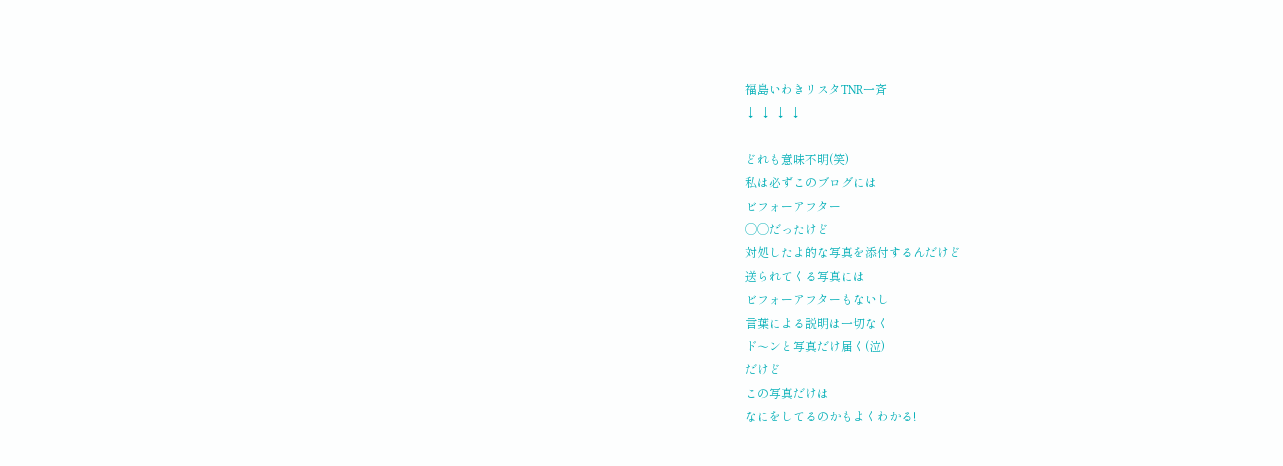福島いわきリスタTNR一斉
↓ ↓ ↓ ↓

どれも意味不明(笑)
私は必ずこのブログには
ビフォーアフター
◯◯だったけど
対処したよ的な写真を添付するんだけど
送られてくる写真には
ビフォーアフターもないし
言葉による説明は一切なく
ド〜ンと写真だけ届く(泣)
だけど
この写真だけは
なにをしてるのかもよくわかる!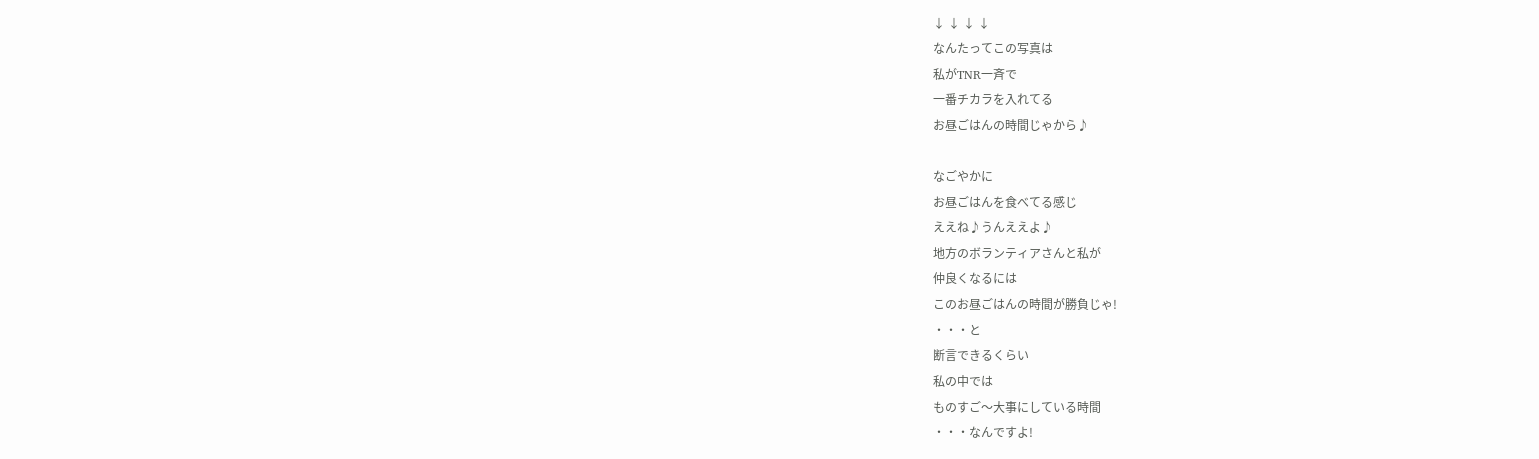↓ ↓ ↓ ↓
なんたってこの写真は
私がTNR一斉で
一番チカラを入れてる
お昼ごはんの時間じゃから♪

なごやかに
お昼ごはんを食べてる感じ
ええね♪うんええよ♪
地方のボランティアさんと私が
仲良くなるには
このお昼ごはんの時間が勝負じゃ!
・・・と
断言できるくらい
私の中では
ものすご〜大事にしている時間
・・・なんですよ!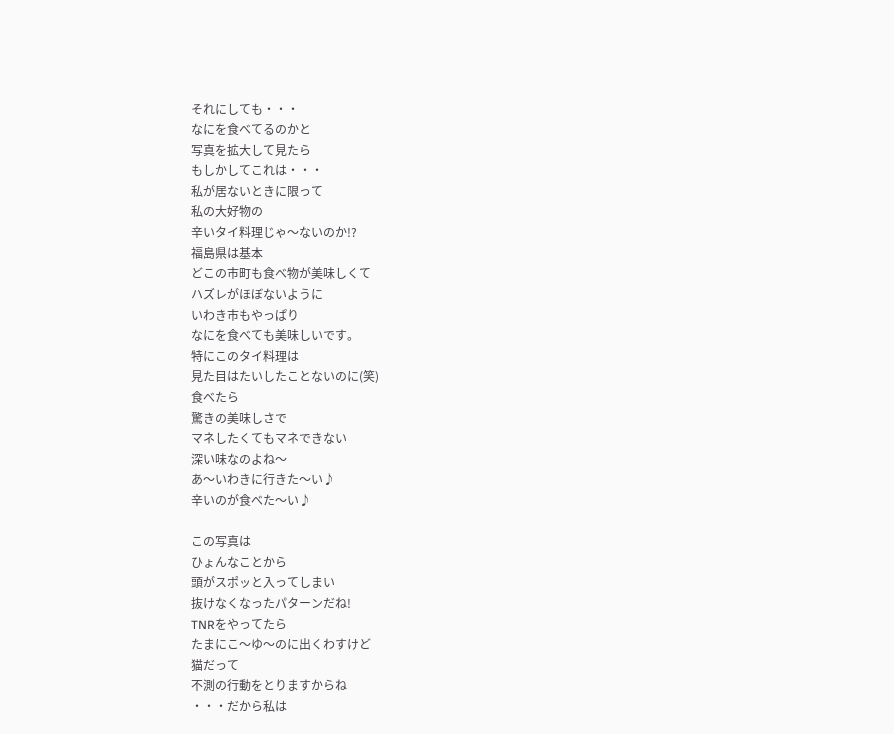それにしても・・・
なにを食べてるのかと
写真を拡大して見たら
もしかしてこれは・・・
私が居ないときに限って
私の大好物の
辛いタイ料理じゃ〜ないのか!?
福島県は基本
どこの市町も食べ物が美味しくて
ハズレがほぼないように
いわき市もやっぱり
なにを食べても美味しいです。
特にこのタイ料理は
見た目はたいしたことないのに(笑)
食べたら
驚きの美味しさで
マネしたくてもマネできない
深い味なのよね〜
あ〜いわきに行きた〜い♪
辛いのが食べた〜い♪

この写真は
ひょんなことから
頭がスポッと入ってしまい
抜けなくなったパターンだね!
TNRをやってたら
たまにこ〜ゆ〜のに出くわすけど
猫だって
不測の行動をとりますからね
・・・だから私は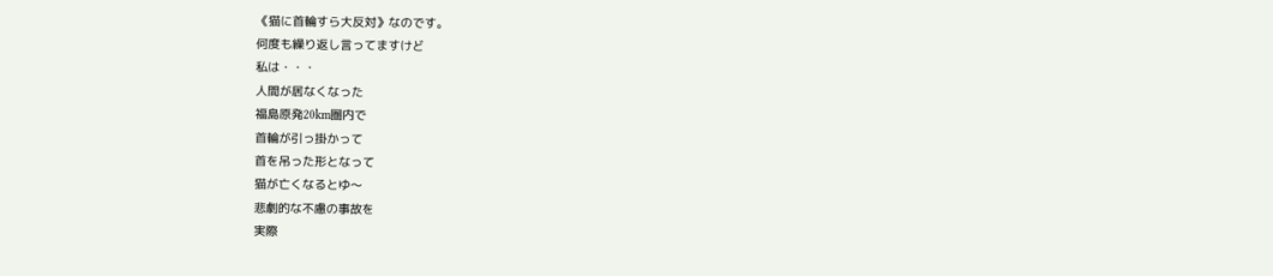《猫に首輪すら大反対》なのです。
何度も繰り返し言ってますけど
私は・・・
人間が居なくなった
福島原発20km圏内で
首輪が引っ掛かって
首を吊った形となって
猫が亡くなるとゆ〜
悲劇的な不慮の事故を
実際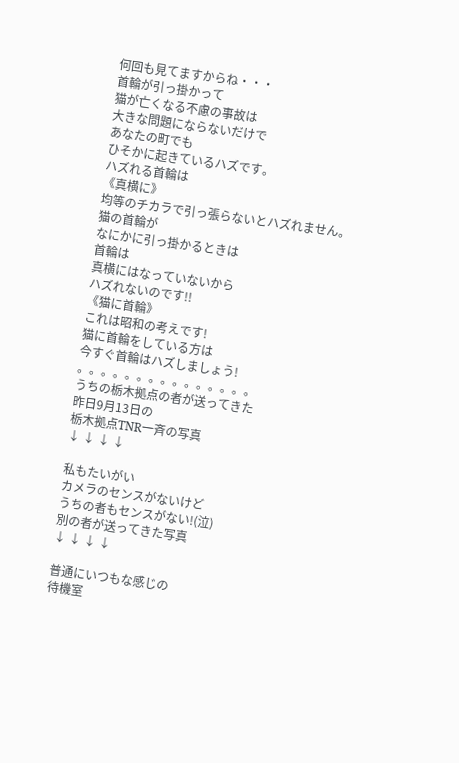何回も見てますからね・・・
首輪が引っ掛かって
猫が亡くなる不慮の事故は
大きな問題にならないだけで
あなたの町でも
ひそかに起きているハズです。
ハズれる首輪は
《真横に》
均等のチカラで引っ張らないとハズれません。
猫の首輪が
なにかに引っ掛かるときは
首輪は
真横にはなっていないから
ハズれないのです!!
《猫に首輪》
これは昭和の考えです!
猫に首輪をしている方は
今すぐ首輪はハズしましょう!
。。。。。。。。。。。。。。。
うちの栃木拠点の者が送ってきた
昨日9月13日の
栃木拠点TNR一斉の写真
↓ ↓ ↓ ↓

私もたいがい
カメラのセンスがないけど
うちの者もセンスがない!(泣)
別の者が送ってきた写真
↓ ↓ ↓ ↓

普通にいつもな感じの
待機室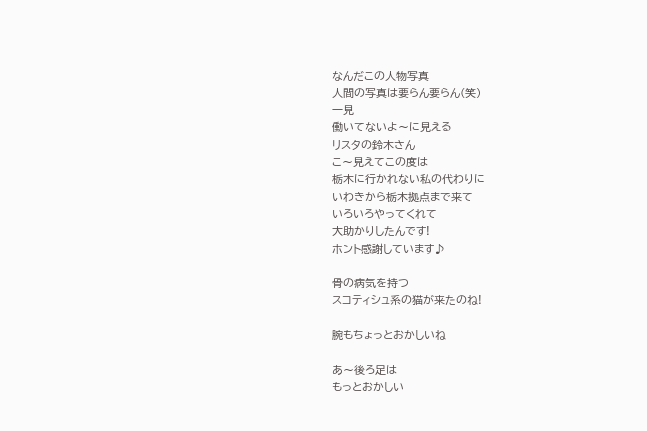なんだこの人物写真
人間の写真は要らん要らん(笑)
一見
働いてないよ〜に見える
リスタの鈴木さん
こ〜見えてこの度は
栃木に行かれない私の代わりに
いわきから栃木拠点まで来て
いろいろやってくれて
大助かりしたんです!
ホント感謝しています♪

骨の病気を持つ
スコティシュ系の猫が来たのね!

腕もちょっとおかしいね

あ〜後ろ足は
もっとおかしい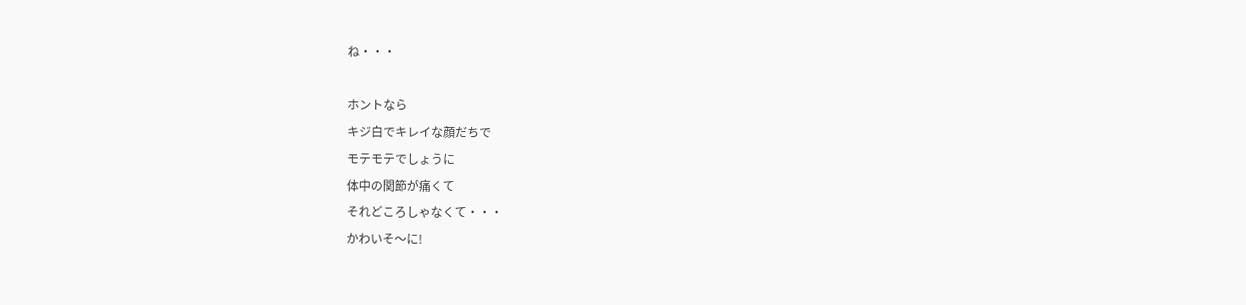ね・・・

ホントなら
キジ白でキレイな顔だちで
モテモテでしょうに
体中の関節が痛くて
それどころしゃなくて・・・
かわいそ〜に!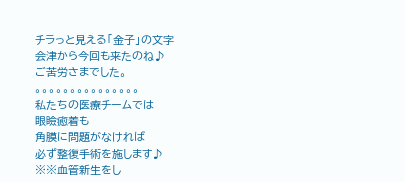チラっと見える「金子」の文字
会津から今回も来たのね♪
ご苦労さまでした。
。。。。。。。。。。。。。。。
私たちの医療チームでは
眼瞼癒着も
角膜に問題がなければ
必ず整復手術を施します♪
※※血管新生をし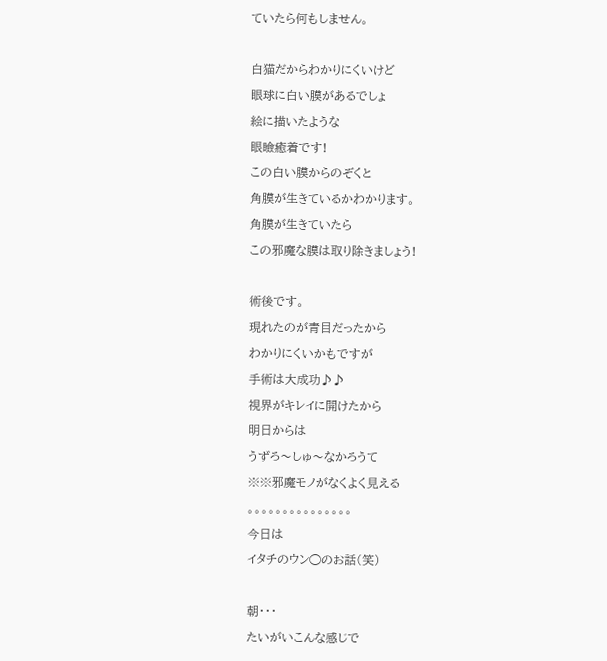ていたら何もしません。

白猫だからわかりにくいけど
眼球に白い膜があるでしょ
絵に描いたような
眼瞼癒着です!
この白い膜からのぞくと
角膜が生きているかわかります。
角膜が生きていたら
この邪魔な膜は取り除きましょう!

術後です。
現れたのが青目だったから
わかりにくいかもですが
手術は大成功♪♪
視界がキレイに開けたから
明日からは
うずろ〜しゅ〜なかろうて
※※邪魔モノがなくよく見える
。。。。。。。。。。。。。。。
今日は
イタチのウン◯のお話(笑)

朝・・・
たいがいこんな感じで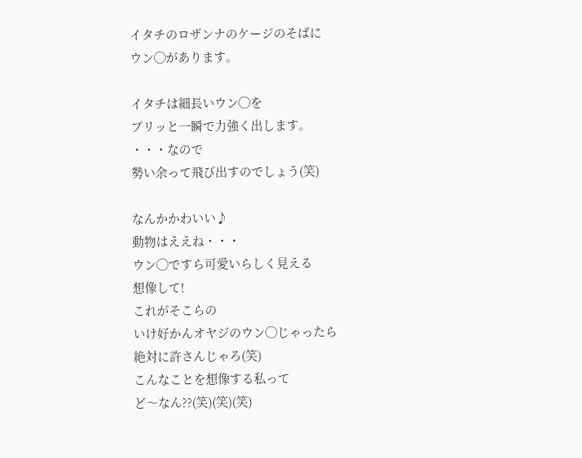イタチのロザンナのケージのそばに
ウン◯があります。

イタチは細長いウン◯を
ブリッと一瞬で力強く出します。
・・・なので
勢い余って飛び出すのでしょう(笑)

なんかかわいい♪
動物はええね・・・
ウン◯ですら可愛いらしく見える
想像して!
これがそこらの
いけ好かんオヤジのウン◯じゃったら
絶対に許さんじゃろ(笑)
こんなことを想像する私って
ど〜なん??(笑)(笑)(笑)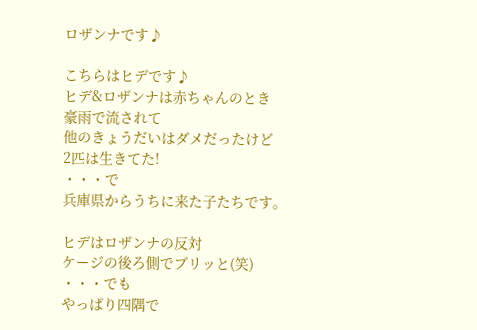ロザンナです♪

こちらはヒデです♪
ヒデ&ロザンナは赤ちゃんのとき
豪雨で流されて
他のきょうだいはダメだったけど
2匹は生きてた!
・・・で
兵庫県からうちに来た子たちです。

ヒデはロザンナの反対
ケージの後ろ側でブリッと(笑)
・・・でも
やっぱり四隅で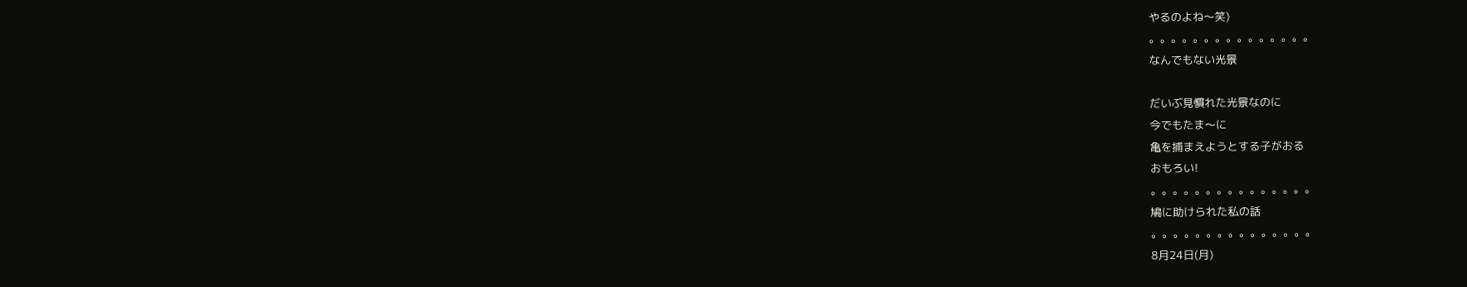やるのよね〜笑)
。。。。。。。。。。。。。。。
なんでもない光景

だいぶ見慣れた光景なのに
今でもたま〜に
亀を捕まえようとする子がおる
おもろい!
。。。。。。。。。。。。。。。
鳩に助けられた私の話
。。。。。。。。。。。。。。。
8月24日(月)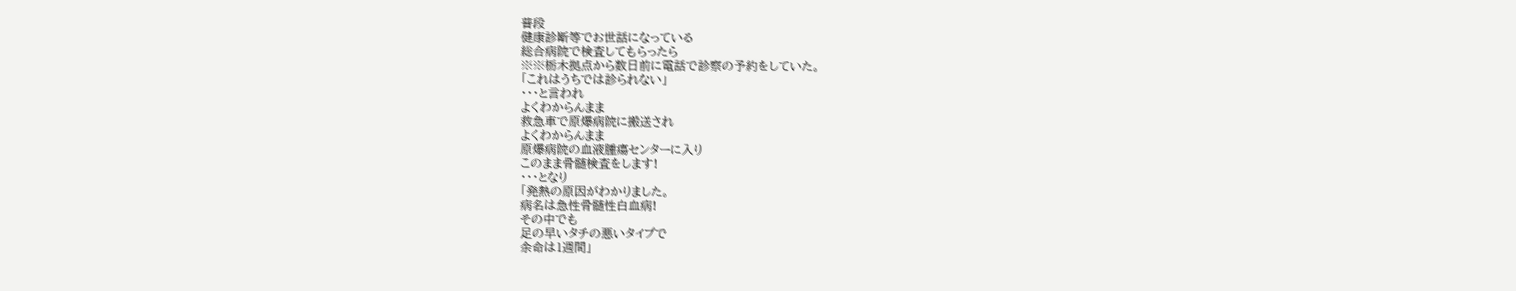普段
健康診断等でお世話になっている
総合病院で検査してもらったら
※※栃木拠点から数日前に電話で診察の予約をしていた。
「これはうちでは診られない」
・・・と言われ
よくわからんまま
救急車で原爆病院に搬送され
よくわからんまま
原爆病院の血液腫瘍センターに入り
このまま骨髄検査をします!
・・・となり
「発熱の原因がわかりました。
病名は急性骨髄性白血病!
その中でも
足の早いタチの悪いタイプで
余命は1週間」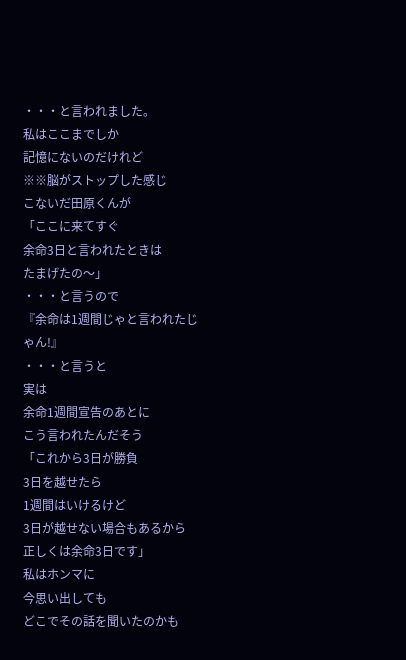・・・と言われました。
私はここまでしか
記憶にないのだけれど
※※脳がストップした感じ
こないだ田原くんが
「ここに来てすぐ
余命3日と言われたときは
たまげたの〜」
・・・と言うので
『余命は1週間じゃと言われたじゃん!』
・・・と言うと
実は
余命1週間宣告のあとに
こう言われたんだそう
「これから3日が勝負
3日を越せたら
1週間はいけるけど
3日が越せない場合もあるから
正しくは余命3日です」
私はホンマに
今思い出しても
どこでその話を聞いたのかも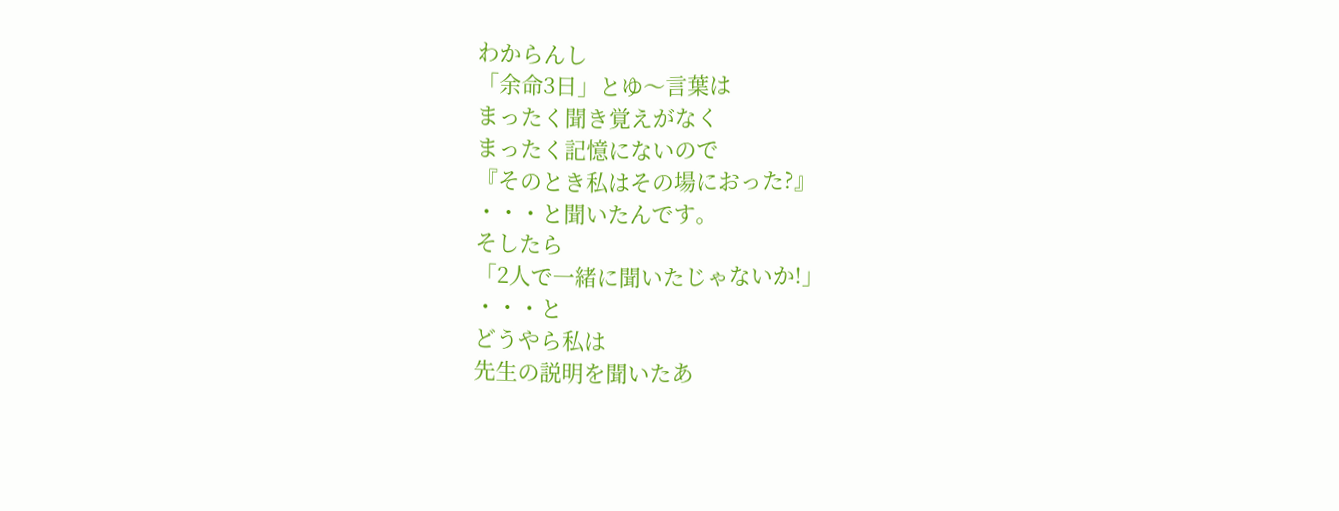わからんし
「余命3日」とゆ〜言葉は
まったく聞き覚えがなく
まったく記憶にないので
『そのとき私はその場におった?』
・・・と聞いたんです。
そしたら
「2人で一緒に聞いたじゃないか!」
・・・と
どうやら私は
先生の説明を聞いたあ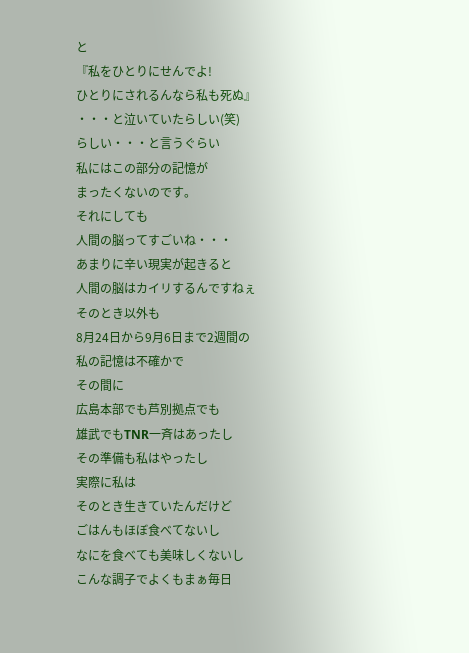と
『私をひとりにせんでよ!
ひとりにされるんなら私も死ぬ』
・・・と泣いていたらしい(笑)
らしい・・・と言うぐらい
私にはこの部分の記憶が
まったくないのです。
それにしても
人間の脳ってすごいね・・・
あまりに辛い現実が起きると
人間の脳はカイリするんですねぇ
そのとき以外も
8月24日から9月6日まで2週間の
私の記憶は不確かで
その間に
広島本部でも芦別拠点でも
雄武でもTNR一斉はあったし
その準備も私はやったし
実際に私は
そのとき生きていたんだけど
ごはんもほぼ食べてないし
なにを食べても美味しくないし
こんな調子でよくもまぁ毎日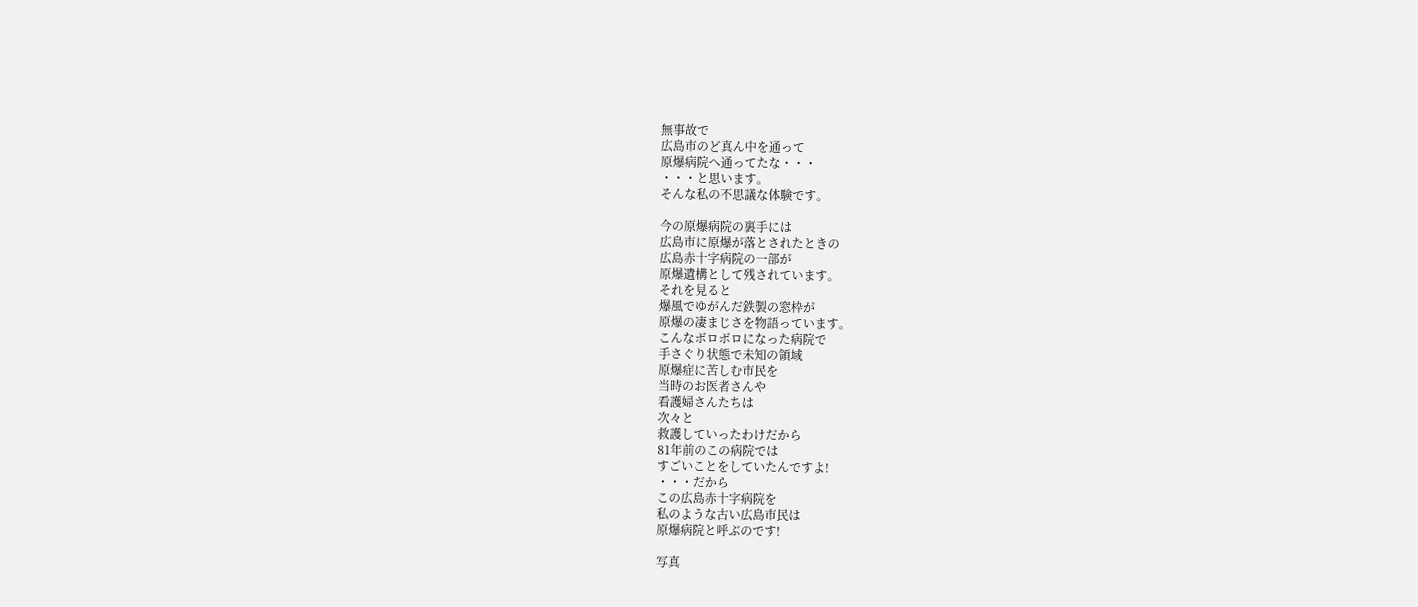無事故で
広島市のど真ん中を通って
原爆病院へ通ってたな・・・
・・・と思います。
そんな私の不思議な体験です。

今の原爆病院の裏手には
広島市に原爆が落とされたときの
広島赤十字病院の一部が
原爆遺構として残されています。
それを見ると
爆風でゆがんだ鉄製の窓枠が
原爆の凄まじさを物語っています。
こんなボロボロになった病院で
手さぐり状態で未知の領域
原爆症に苦しむ市民を
当時のお医者さんや
看護婦さんたちは
次々と
救護していったわけだから
81年前のこの病院では
すごいことをしていたんですよ!
・・・だから
この広島赤十字病院を
私のような古い広島市民は
原爆病院と呼ぶのです!

写真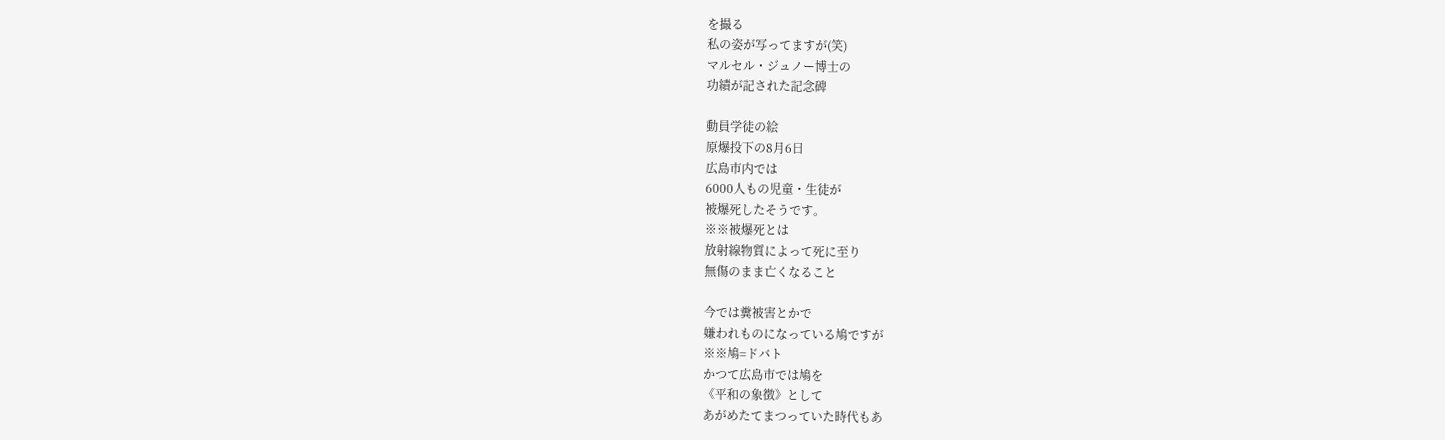を撮る
私の姿が写ってますが(笑)
マルセル・ジュノー博士の
功績が記された記念碑

動員学徒の絵
原爆投下の8月6日
広島市内では
6000人もの児童・生徒が
被爆死したそうです。
※※被爆死とは
放射線物質によって死に至り
無傷のまま亡くなること

今では糞被害とかで
嫌われものになっている鳩ですが
※※鳩=ドバト
かつて広島市では鳩を
《平和の象徴》として
あがめたてまつっていた時代もあ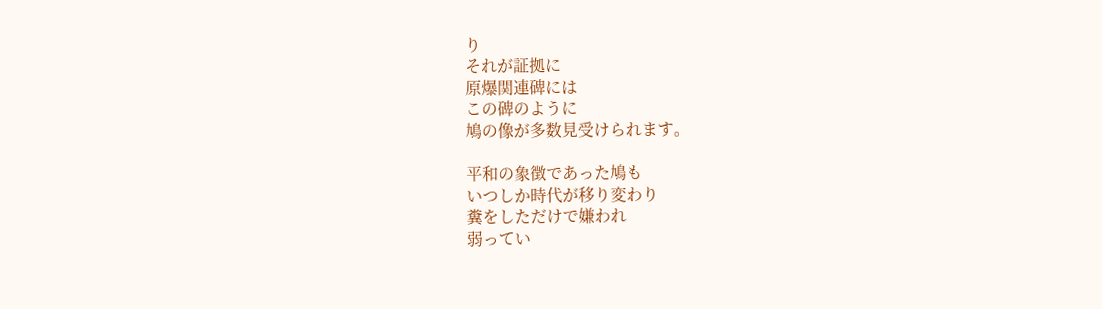り
それが証拠に
原爆関連碑には
この碑のように
鳩の像が多数見受けられます。

平和の象徴であった鳩も
いつしか時代が移り変わり
糞をしただけで嫌われ
弱ってい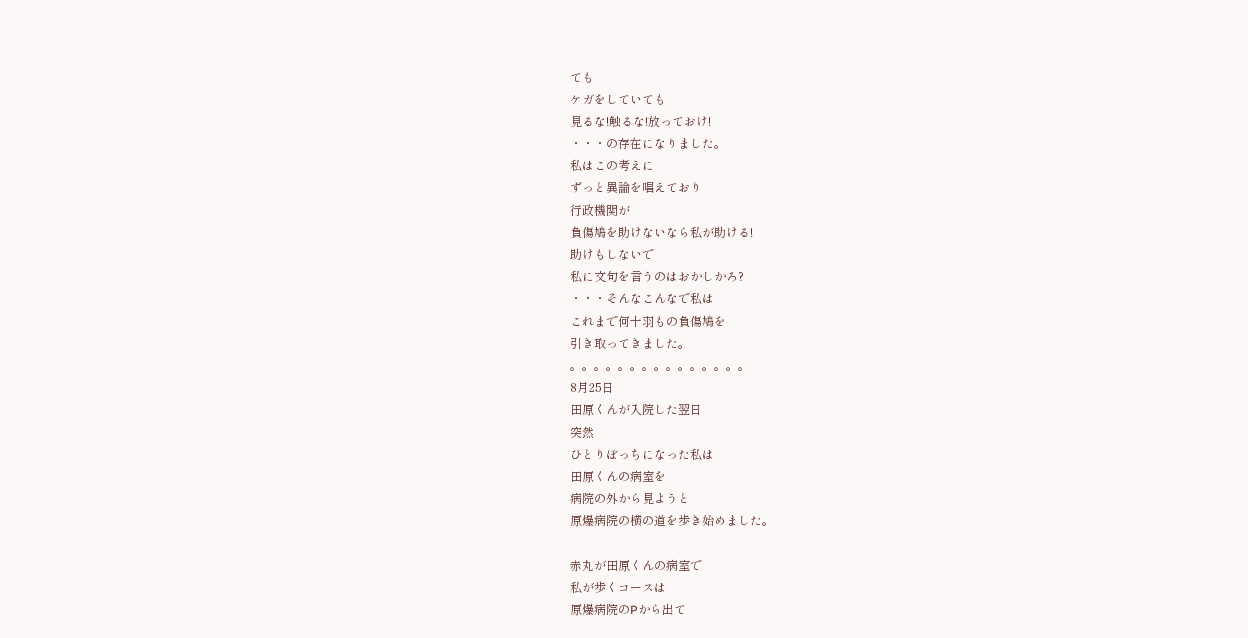ても
ケガをしていても
見るな!触るな!放っておけ!
・・・の存在になりました。
私はこの考えに
ずっと異論を唱えており
行政機関が
負傷鳩を助けないなら私が助ける!
助けもしないで
私に文句を言うのはおかしかろ?
・・・そんなこんなで私は
これまで何十羽もの負傷鳩を
引き取ってきました。
。。。。。。。。。。。。。。。
8月25日
田原くんが入院した翌日
突然
ひとりぼっちになった私は
田原くんの病室を
病院の外から見ようと
原爆病院の横の道を歩き始めました。

赤丸が田原くんの病室で
私が歩くコースは
原爆病院のPから出て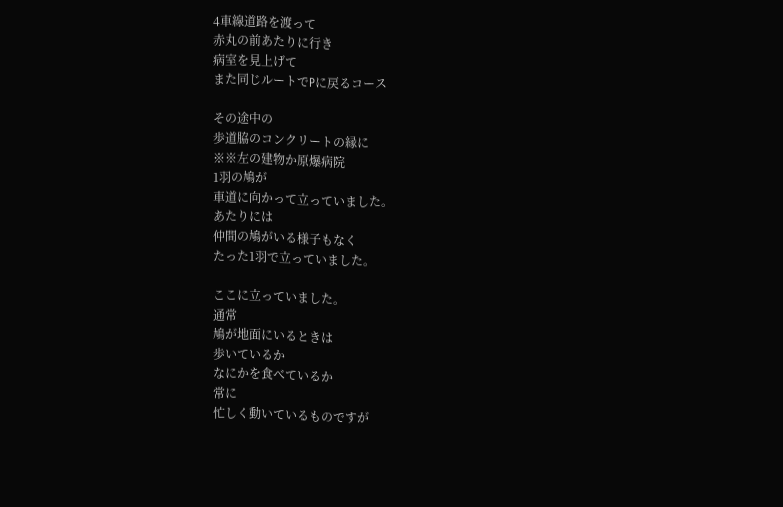4車線道路を渡って
赤丸の前あたりに行き
病室を見上げて
また同じルートでPに戻るコース

その途中の
歩道脇のコンクリートの縁に
※※左の建物か原爆病院
1羽の鳩が
車道に向かって立っていました。
あたりには
仲間の鳩がいる様子もなく
たった1羽で立っていました。

ここに立っていました。
通常
鳩が地面にいるときは
歩いているか
なにかを食べているか
常に
忙しく動いているものですが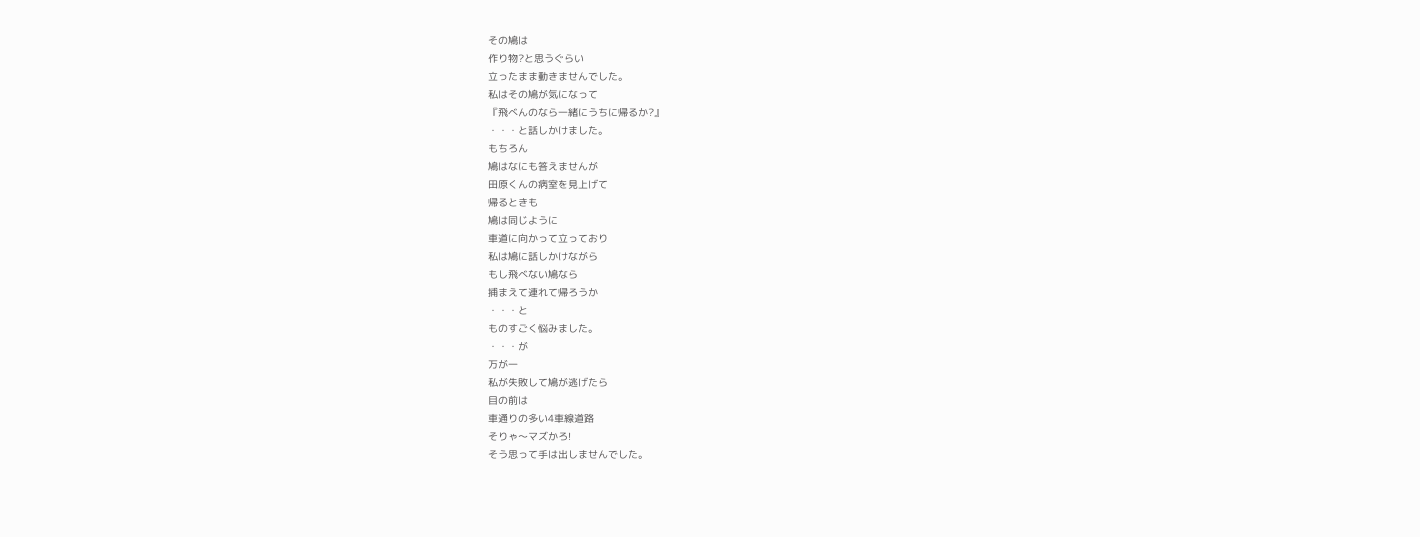その鳩は
作り物?と思うぐらい
立ったまま動きませんでした。
私はその鳩が気になって
『飛べんのなら一緒にうちに帰るか?』
・・・と話しかけました。
もちろん
鳩はなにも答えませんが
田原くんの病室を見上げて
帰るときも
鳩は同じように
車道に向かって立っており
私は鳩に話しかけながら
もし飛べない鳩なら
捕まえて連れて帰ろうか
・・・と
ものすごく悩みました。
・・・が
万が一
私が失敗して鳩が逃げたら
目の前は
車通りの多い4車線道路
そりゃ〜マズかろ!
そう思って手は出しませんでした。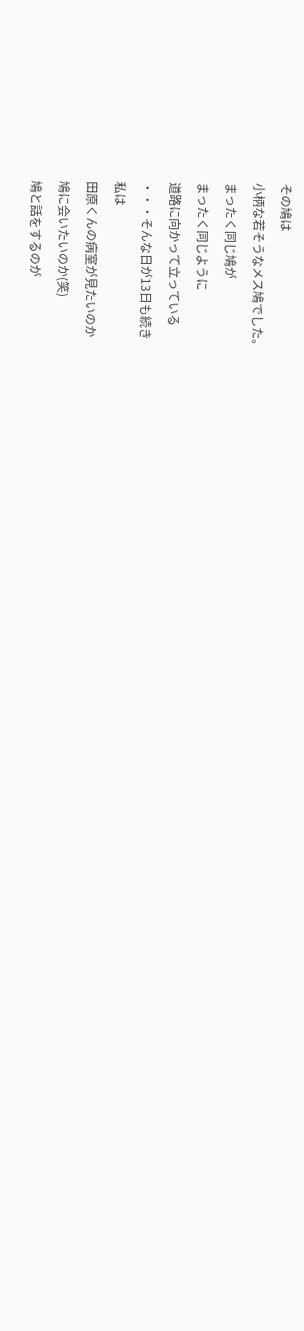その鳩は
小柄な若そうなメス鳩でした。
まったく同じ鳩が
まったく同じように
道路に向かって立っている
・・・そんな日が13日も続き
私は
田原くんの病室が見たいのか
鳩に会いたいのか(笑)
鳩と話をするのが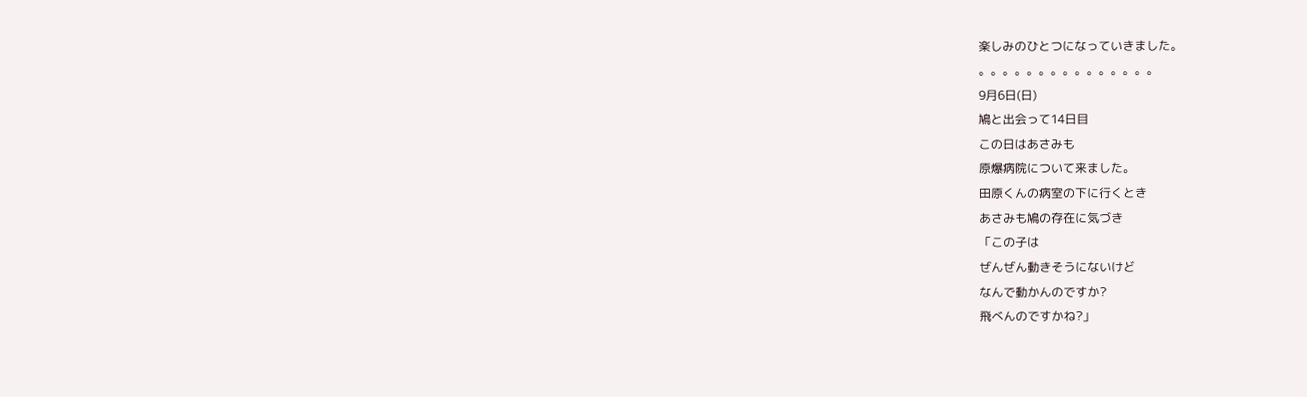楽しみのひとつになっていきました。
。。。。。。。。。。。。。。。
9月6日(日)
鳩と出会って14日目
この日はあさみも
原爆病院について来ました。
田原くんの病室の下に行くとき
あさみも鳩の存在に気づき
「この子は
ぜんぜん動きそうにないけど
なんで動かんのですか?
飛べんのですかね?」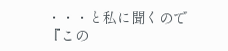・・・と私に聞くので
『この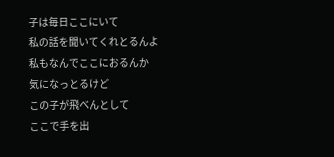子は毎日ここにいて
私の話を聞いてくれとるんよ
私もなんでここにおるんか
気になっとるけど
この子が飛べんとして
ここで手を出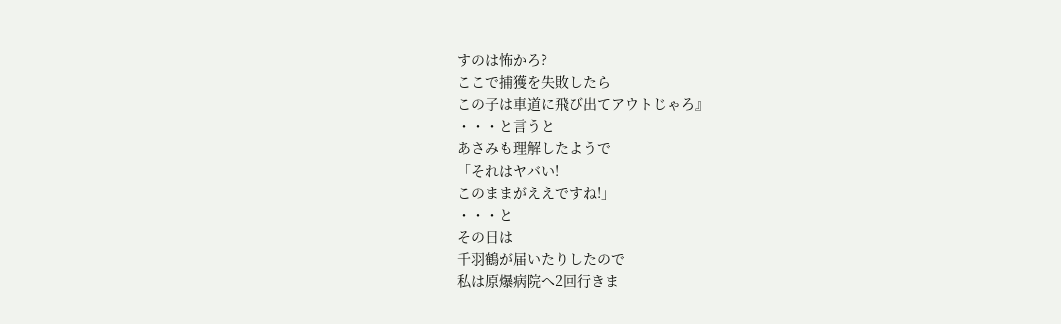すのは怖かろ?
ここで捕獲を失敗したら
この子は車道に飛び出てアウトじゃろ』
・・・と言うと
あさみも理解したようで
「それはヤバい!
このままがええですね!」
・・・と
その日は
千羽鶴が届いたりしたので
私は原爆病院へ2回行きま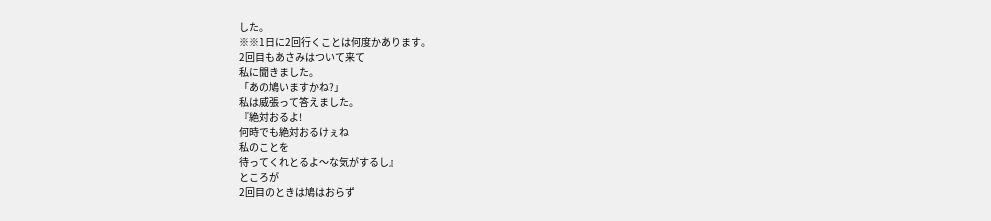した。
※※1日に2回行くことは何度かあります。
2回目もあさみはついて来て
私に聞きました。
「あの鳩いますかね?」
私は威張って答えました。
『絶対おるよ!
何時でも絶対おるけぇね
私のことを
待ってくれとるよ〜な気がするし』
ところが
2回目のときは鳩はおらず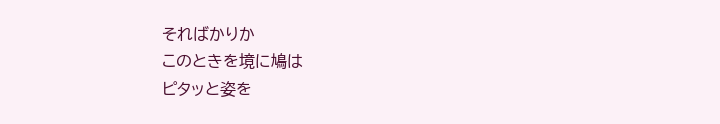そればかりか
このときを境に鳩は
ピタッと姿を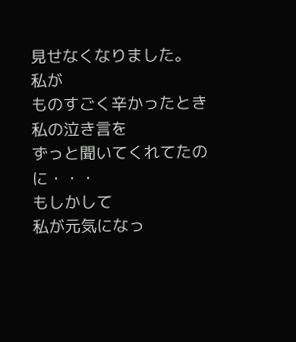見せなくなりました。
私が
ものすごく辛かったとき
私の泣き言を
ずっと聞いてくれてたのに・・・
もしかして
私が元気になっ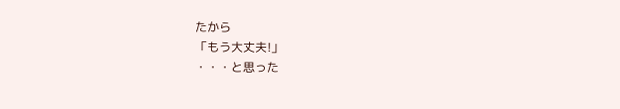たから
「もう大丈夫!」
・・・と思った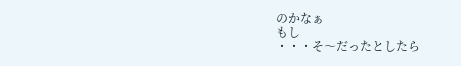のかなぁ
もし
・・・そ〜だったとしたら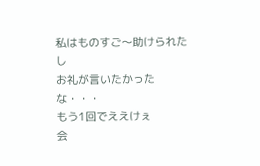私はものすご〜助けられたし
お礼が言いたかったな・・・
もう1回でええけぇ
会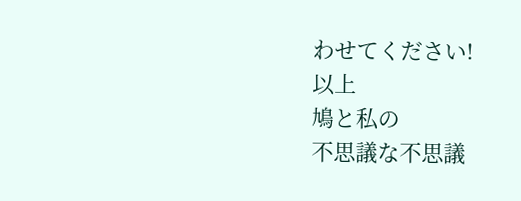わせてください!
以上
鳩と私の
不思議な不思議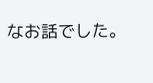なお話でした。